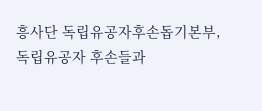흥사단 독립유공자후손돕기본부, 독립유공자 후손들과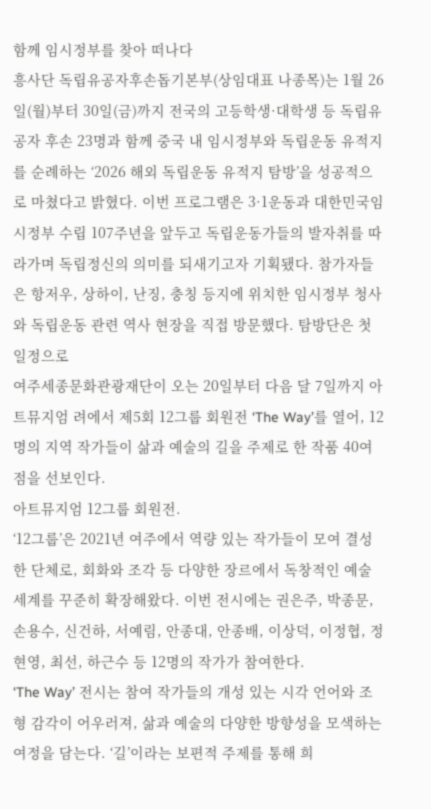함께 임시정부를 찾아 떠나다
흥사단 독립유공자후손돕기본부(상임대표 나종목)는 1월 26일(월)부터 30일(금)까지 전국의 고등학생·대학생 등 독립유공자 후손 23명과 함께 중국 내 임시정부와 독립운동 유적지를 순례하는 ‘2026 해외 독립운동 유적지 탐방’을 성공적으로 마쳤다고 밝혔다. 이번 프로그램은 3·1운동과 대한민국임시정부 수립 107주년을 앞두고 독립운동가들의 발자취를 따라가며 독립정신의 의미를 되새기고자 기획됐다. 참가자들은 항저우, 상하이, 난징, 충칭 등지에 위치한 임시정부 청사와 독립운동 관련 역사 현장을 직접 방문했다. 탐방단은 첫 일정으로
여주세종문화관광재단이 오는 20일부터 다음 달 7일까지 아트뮤지엄 려에서 제5회 12그룹 회원전 ‘The Way’를 열어, 12명의 지역 작가들이 삶과 예술의 길을 주제로 한 작품 40여 점을 선보인다.
아트뮤지엄 12그룹 회원전.
‘12그룹’은 2021년 여주에서 역량 있는 작가들이 모여 결성한 단체로, 회화와 조각 등 다양한 장르에서 독창적인 예술세계를 꾸준히 확장해왔다. 이번 전시에는 권은주, 박종문, 손용수, 신건하, 서예림, 안종대, 안종배, 이상덕, 이정협, 정현영, 최선, 하근수 등 12명의 작가가 참여한다.
‘The Way’ 전시는 참여 작가들의 개성 있는 시각 언어와 조형 감각이 어우러져, 삶과 예술의 다양한 방향성을 모색하는 여정을 담는다. ‘길’이라는 보편적 주제를 통해 희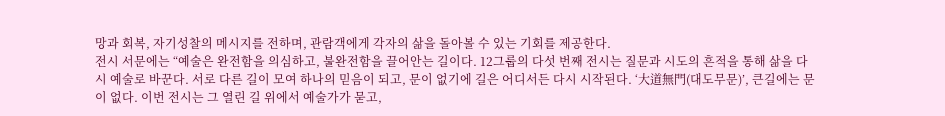망과 회복, 자기성찰의 메시지를 전하며, 관람객에게 각자의 삶을 돌아볼 수 있는 기회를 제공한다.
전시 서문에는 “예술은 완전함을 의심하고, 불완전함을 끌어안는 길이다. 12그룹의 다섯 번째 전시는 질문과 시도의 흔적을 통해 삶을 다시 예술로 바꾼다. 서로 다른 길이 모여 하나의 믿음이 되고, 문이 없기에 길은 어디서든 다시 시작된다. ‘大道無門(대도무문)’, 큰길에는 문이 없다. 이번 전시는 그 열린 길 위에서 예술가가 묻고,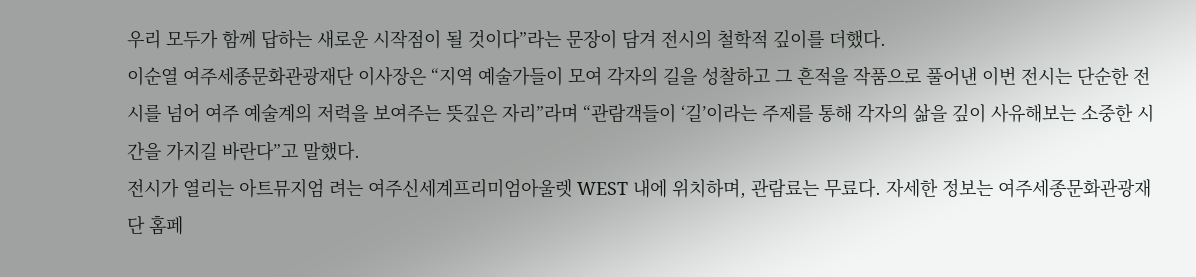우리 모두가 함께 답하는 새로운 시작점이 될 것이다”라는 문장이 담겨 전시의 철학적 깊이를 더했다.
이순열 여주세종문화관광재단 이사장은 “지역 예술가들이 모여 각자의 길을 성찰하고 그 흔적을 작품으로 풀어낸 이번 전시는 단순한 전시를 넘어 여주 예술계의 저력을 보여주는 뜻깊은 자리”라며 “관람객들이 ‘길’이라는 주제를 통해 각자의 삶을 깊이 사유해보는 소중한 시간을 가지길 바란다”고 말했다.
전시가 열리는 아트뮤지엄 려는 여주신세계프리미엄아울렛 WEST 내에 위치하며, 관람료는 무료다. 자세한 정보는 여주세종문화관광재단 홈페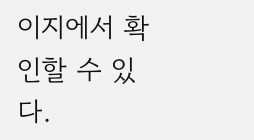이지에서 확인할 수 있다.